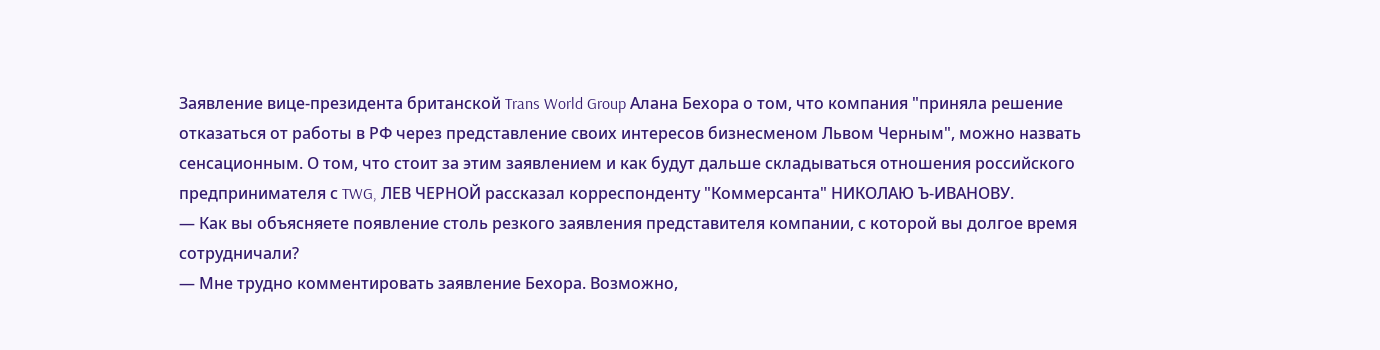Заявление вице-президента британской Trans World Group Алана Бехора о том, что компания "приняла решение отказаться от работы в РФ через представление своих интересов бизнесменом Львом Черным", можно назвать сенсационным. О том, что стоит за этим заявлением и как будут дальше складываться отношения российского предпринимателя с TWG, ЛЕВ ЧЕРНОЙ рассказал корреспонденту "Коммерсанта" НИКОЛАЮ Ъ-ИВАНОВУ.
— Как вы объясняете появление столь резкого заявления представителя компании, с которой вы долгое время сотрудничали?
— Мне трудно комментировать заявление Бехора. Возможно,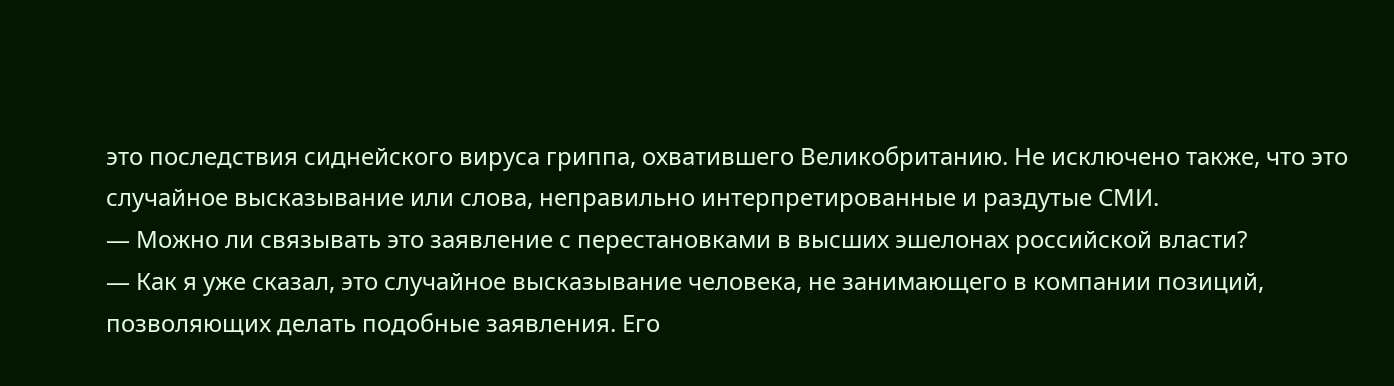это последствия сиднейского вируса гриппа, охватившего Великобританию. Не исключено также, что это случайное высказывание или слова, неправильно интерпретированные и раздутые СМИ.
— Можно ли связывать это заявление с перестановками в высших эшелонах российской власти?
— Как я уже сказал, это случайное высказывание человека, не занимающего в компании позиций, позволяющих делать подобные заявления. Его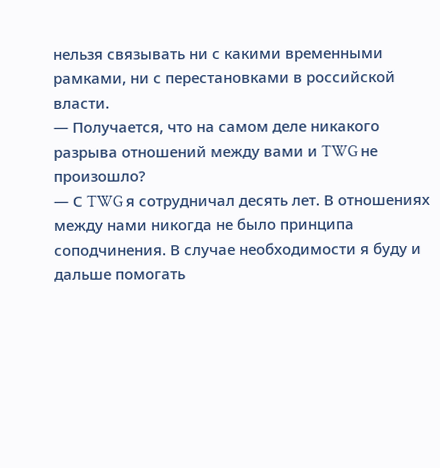нельзя связывать ни с какими временными рамками, ни с перестановками в российской власти.
— Получается, что на самом деле никакого разрыва отношений между вами и TWG не произошло?
— С TWG я сотрудничал десять лет. В отношениях между нами никогда не было принципа соподчинения. В случае необходимости я буду и дальше помогать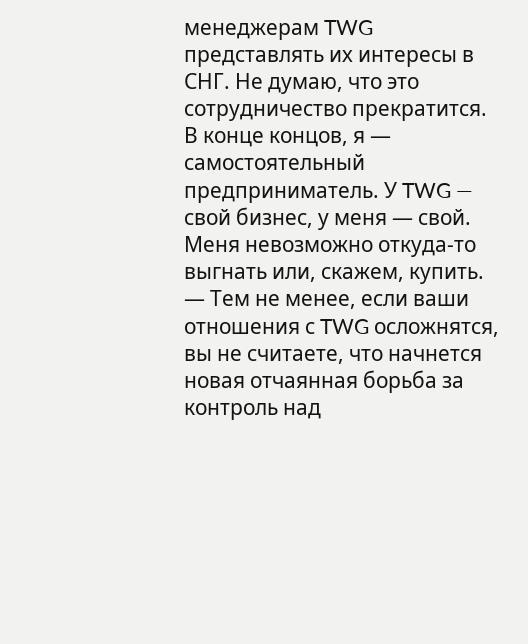менеджерам TWG представлять их интересы в СНГ. Не думаю, что это сотрудничество прекратится. В конце концов, я — самостоятельный предприниматель. У TWG — свой бизнес, у меня — свой. Меня невозможно откуда-то выгнать или, скажем, купить.
— Тем не менее, если ваши отношения с TWG осложнятся, вы не считаете, что начнется новая отчаянная борьба за контроль над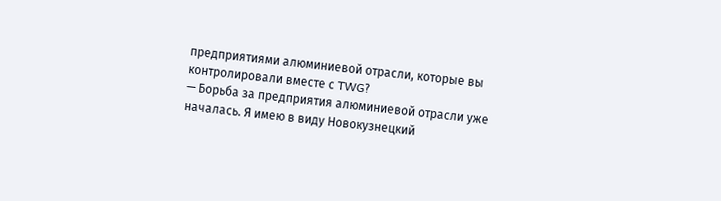предприятиями алюминиевой отрасли, которые вы контролировали вместе с TWG?
— Борьба за предприятия алюминиевой отрасли уже началась. Я имею в виду Новокузнецкий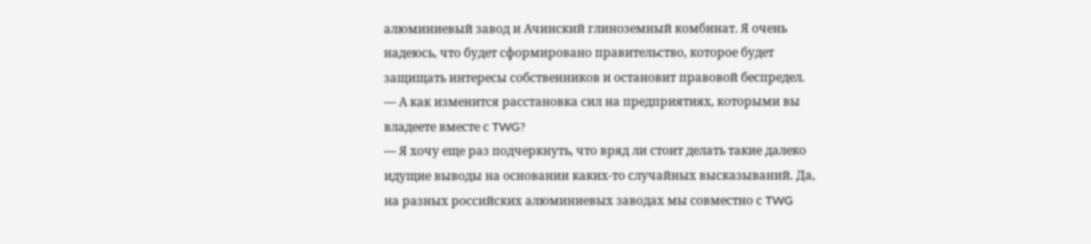алюминиевый завод и Ачинский глиноземный комбинат. Я очень надеюсь, что будет сформировано правительство, которое будет защищать интересы собственников и остановит правовой беспредел.
— А как изменится расстановка сил на предприятиях, которыми вы владеете вместе с TWG?
— Я хочу еще раз подчеркнуть, что вряд ли стоит делать такие далеко идущие выводы на основании каких-то случайных высказываний. Да, на разных российских алюминиевых заводах мы совместно с TWG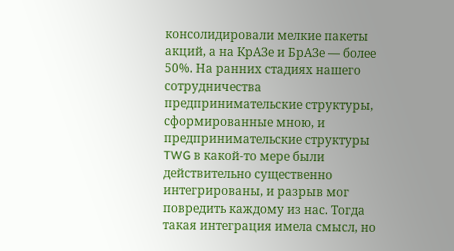консолидировали мелкие пакеты акций, а на КрАЗе и БрАЗе — более 50%. На ранних стадиях нашего сотрудничества предпринимательские структуры, сформированные мною, и предпринимательские структуры TWG в какой-то мере были действительно существенно интегрированы, и разрыв мог повредить каждому из нас. Тогда такая интеграция имела смысл, но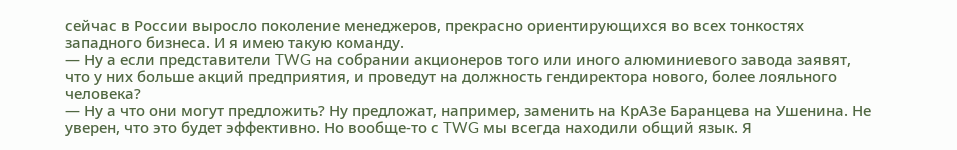сейчас в России выросло поколение менеджеров, прекрасно ориентирующихся во всех тонкостях западного бизнеса. И я имею такую команду.
— Ну а если представители TWG на собрании акционеров того или иного алюминиевого завода заявят, что у них больше акций предприятия, и проведут на должность гендиректора нового, более лояльного человека?
— Ну а что они могут предложить? Ну предложат, например, заменить на КрАЗе Баранцева на Ушенина. Не уверен, что это будет эффективно. Но вообще-то с TWG мы всегда находили общий язык. Я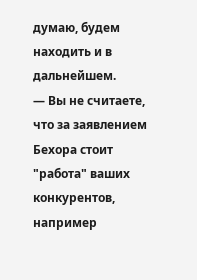думаю, будем находить и в дальнейшем.
— Вы не считаете, что за заявлением Бехора стоит "работа" ваших конкурентов, например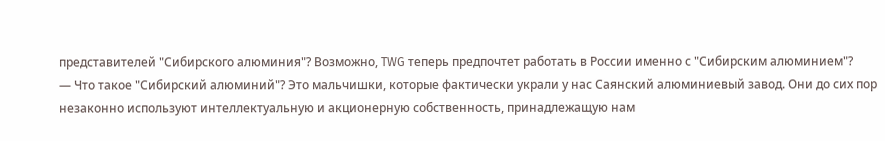представителей "Сибирского алюминия"? Возможно, TWG теперь предпочтет работать в России именно с "Сибирским алюминием"?
— Что такое "Сибирский алюминий"? Это мальчишки, которые фактически украли у нас Саянский алюминиевый завод. Они до сих пор незаконно используют интеллектуальную и акционерную собственность, принадлежащую нам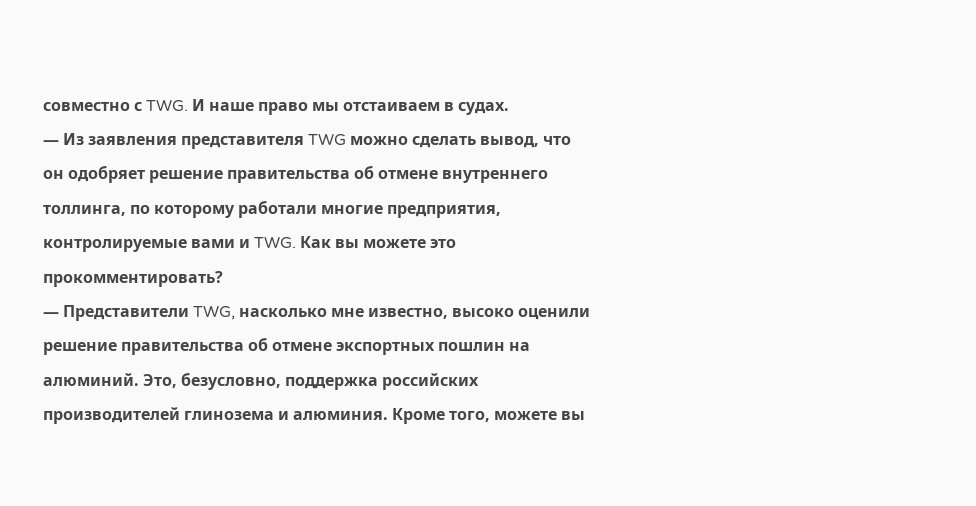совместно с TWG. И наше право мы отстаиваем в судах.
— Из заявления представителя TWG можно сделать вывод, что он одобряет решение правительства об отмене внутреннего толлинга, по которому работали многие предприятия, контролируемые вами и TWG. Как вы можете это прокомментировать?
— Представители TWG, насколько мне известно, высоко оценили решение правительства об отмене экспортных пошлин на алюминий. Это, безусловно, поддержка российских производителей глинозема и алюминия. Кроме того, можете вы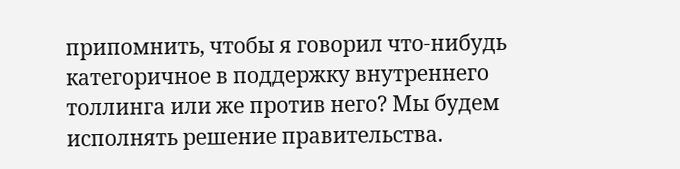припомнить, чтобы я говорил что-нибудь категоричное в поддержку внутреннего толлинга или же против него? Мы будем исполнять решение правительства.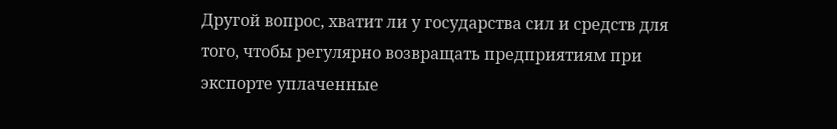Другой вопрос, хватит ли у государства сил и средств для того, чтобы регулярно возвращать предприятиям при экспорте уплаченные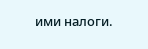ими налоги.